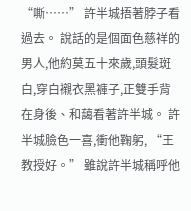“嘶……” 許半城捂著脖子看過去。 說話的是個面色慈祥的男人,他約莫五十來歲,頭髮斑白,穿白襯衣黑褲子,正雙手背在身後、和藹看著許半城。 許半城臉色一喜,衝他鞠躬, “王教授好。” 雖說許半城稱呼他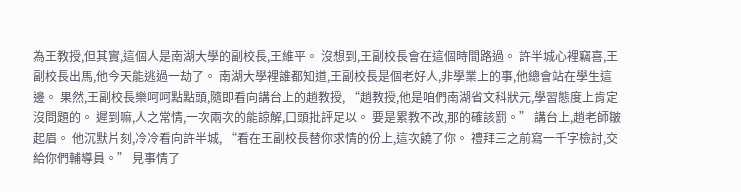為王教授,但其實,這個人是南湖大學的副校長,王維平。 沒想到,王副校長會在這個時間路過。 許半城心裡竊喜,王副校長出馬,他今天能逃過一劫了。 南湖大學裡誰都知道,王副校長是個老好人,非學業上的事,他總會站在學生這邊。 果然,王副校長樂呵呵點點頭,隨即看向講台上的趙教授, “趙教授,他是咱們南湖省文科狀元,學習態度上肯定沒問題的。 遲到嘛,人之常情,一次兩次的能諒解,口頭批評足以。 要是累教不改,那的確該罰。” 講台上,趙老師皺起眉。 他沉默片刻,冷冷看向許半城, “看在王副校長替你求情的份上,這次饒了你。 禮拜三之前寫一千字檢討,交給你們輔導員。” 見事情了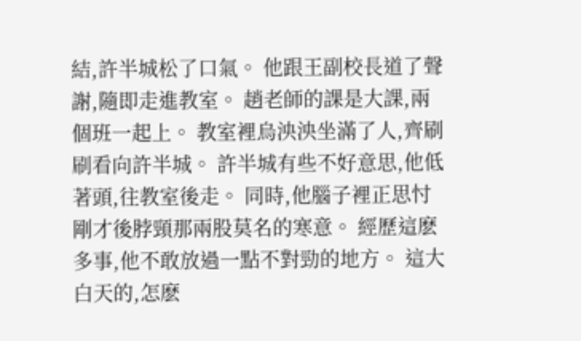結,許半城松了口氣。 他跟王副校長道了聲謝,隨即走進教室。 趙老師的課是大課,兩個班一起上。 教室裡烏泱泱坐滿了人,齊刷刷看向許半城。 許半城有些不好意思,他低著頭,往教室後走。 同時,他腦子裡正思忖剛才後脖頸那兩股莫名的寒意。 經歷這麽多事,他不敢放過一點不對勁的地方。 這大白天的,怎麽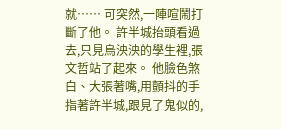就…… 可突然,一陣喧鬧打斷了他。 許半城抬頭看過去,只見烏泱泱的學生裡,張文哲站了起來。 他臉色煞白、大張著嘴,用顫抖的手指著許半城,跟見了鬼似的,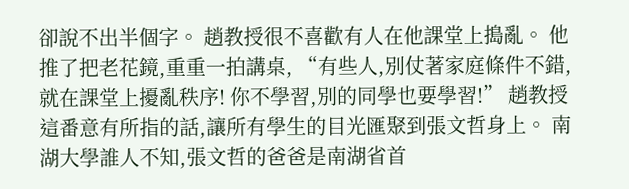卻說不出半個字。 趙教授很不喜歡有人在他課堂上搗亂。 他推了把老花鏡,重重一拍講桌, “有些人,別仗著家庭條件不錯,就在課堂上擾亂秩序! 你不學習,別的同學也要學習!” 趙教授這番意有所指的話,讓所有學生的目光匯聚到張文哲身上。 南湖大學誰人不知,張文哲的爸爸是南湖省首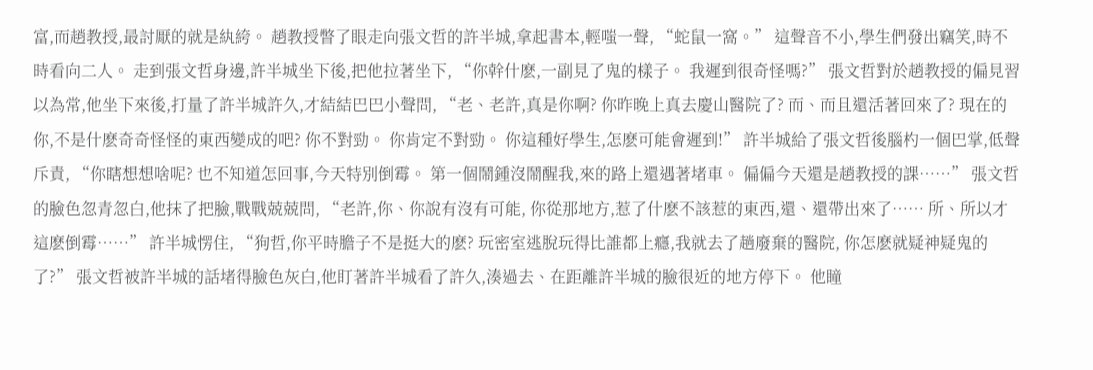富,而趙教授,最討厭的就是紈絝。 趙教授瞥了眼走向張文哲的許半城,拿起書本,輕嗤一聲, “蛇鼠一窩。” 這聲音不小,學生們發出竊笑,時不時看向二人。 走到張文哲身邊,許半城坐下後,把他拉著坐下, “你幹什麽,一副見了鬼的樣子。 我遲到很奇怪嗎?” 張文哲對於趙教授的偏見習以為常,他坐下來後,打量了許半城許久,才結結巴巴小聲問, “老、老許,真是你啊? 你昨晚上真去慶山醫院了? 而、而且還活著回來了? 現在的你,不是什麽奇奇怪怪的東西變成的吧? 你不對勁。 你肯定不對勁。 你這種好學生,怎麽可能會遲到!” 許半城給了張文哲後腦杓一個巴掌,低聲斥責, “你瞎想想啥呢? 也不知道怎回事,今天特別倒霉。 第一個鬧鍾沒鬧醒我,來的路上還遇著堵車。 偏偏今天還是趙教授的課……” 張文哲的臉色忽青忽白,他抹了把臉,戰戰兢兢問, “老許,你、你說有沒有可能, 你從那地方,惹了什麽不該惹的東西,還、還帶出來了…… 所、所以才這麽倒霉……” 許半城愣住, “狗哲,你平時膽子不是挺大的麽? 玩密室逃脫玩得比誰都上癮,我就去了趟廢棄的醫院, 你怎麽就疑神疑鬼的了?” 張文哲被許半城的話堵得臉色灰白,他盯著許半城看了許久,湊過去、在距離許半城的臉很近的地方停下。 他瞳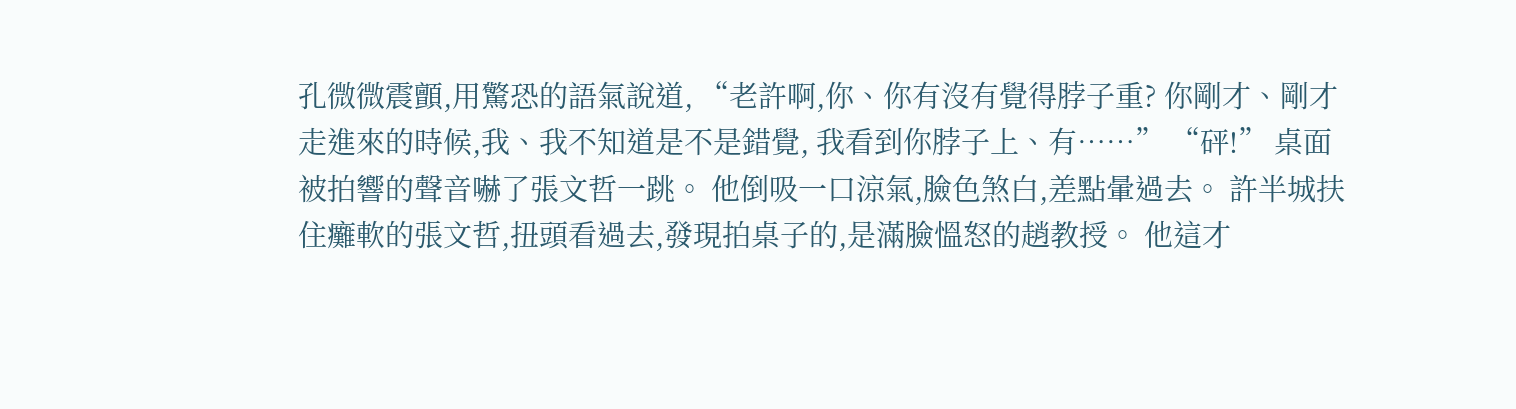孔微微震顫,用驚恐的語氣說道, “老許啊,你、你有沒有覺得脖子重? 你剛才、剛才走進來的時候,我、我不知道是不是錯覺, 我看到你脖子上、有……” “砰!” 桌面被拍響的聲音嚇了張文哲一跳。 他倒吸一口涼氣,臉色煞白,差點暈過去。 許半城扶住癱軟的張文哲,扭頭看過去,發現拍桌子的,是滿臉慍怒的趙教授。 他這才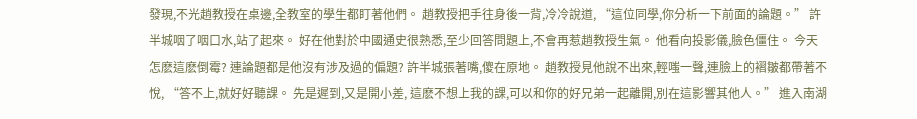發現,不光趙教授在桌邊,全教室的學生都盯著他們。 趙教授把手往身後一背,冷冷說道, “這位同學,你分析一下前面的論題。” 許半城咽了咽口水,站了起來。 好在他對於中國通史很熟悉,至少回答問題上,不會再惹趙教授生氣。 他看向投影儀,臉色僵住。 今天怎麽這麽倒霉? 連論題都是他沒有涉及過的偏題? 許半城張著嘴,傻在原地。 趙教授見他說不出來,輕嗤一聲,連臉上的褶皺都帶著不悅, “答不上,就好好聽課。 先是遲到,又是開小差, 這麽不想上我的課,可以和你的好兄弟一起離開,別在這影響其他人。” 進入南湖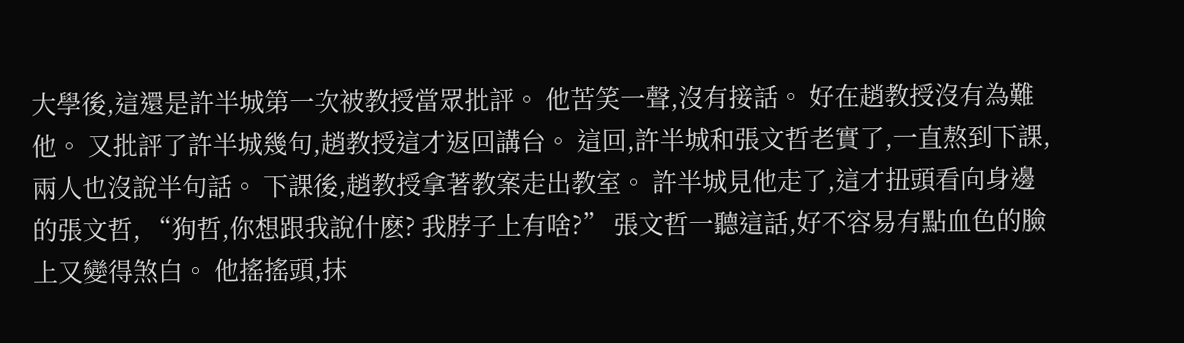大學後,這還是許半城第一次被教授當眾批評。 他苦笑一聲,沒有接話。 好在趙教授沒有為難他。 又批評了許半城幾句,趙教授這才返回講台。 這回,許半城和張文哲老實了,一直熬到下課,兩人也沒說半句話。 下課後,趙教授拿著教案走出教室。 許半城見他走了,這才扭頭看向身邊的張文哲, “狗哲,你想跟我說什麽? 我脖子上有啥?” 張文哲一聽這話,好不容易有點血色的臉上又變得煞白。 他搖搖頭,抹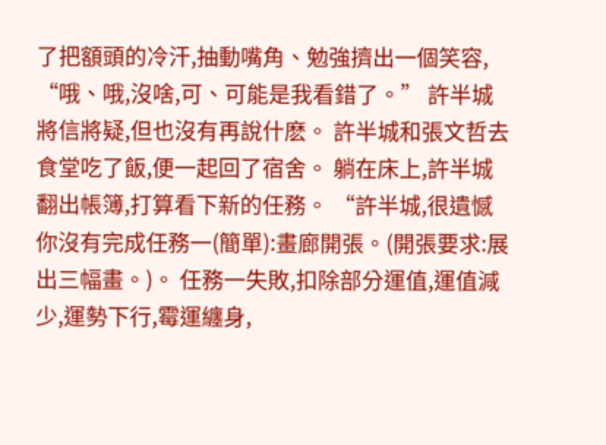了把額頭的冷汗,抽動嘴角、勉強擠出一個笑容, “哦、哦,沒啥,可、可能是我看錯了。” 許半城將信將疑,但也沒有再說什麽。 許半城和張文哲去食堂吃了飯,便一起回了宿舍。 躺在床上,許半城翻出帳簿,打算看下新的任務。 “許半城,很遺憾你沒有完成任務一(簡單):畫廊開張。(開張要求:展出三幅畫。)。 任務一失敗,扣除部分運值,運值減少,運勢下行,霉運纏身,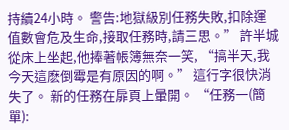持續24小時。 警告:地獄級別任務失敗,扣除運值數會危及生命,接取任務時,請三思。” 許半城從床上坐起,他捧著帳簿無奈一笑, “搞半天,我今天這麽倒霉是有原因的啊。” 這行字很快消失了。 新的任務在扉頁上暈開。 “任務一(簡單):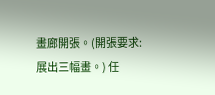畫廊開張。(開張要求:展出三幅畫。) 任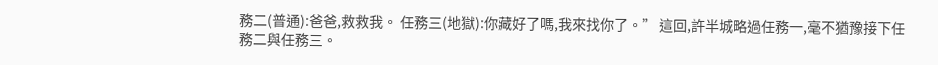務二(普通):爸爸,救救我。 任務三(地獄):你藏好了嗎,我來找你了。” 這回,許半城略過任務一,毫不猶豫接下任務二與任務三。